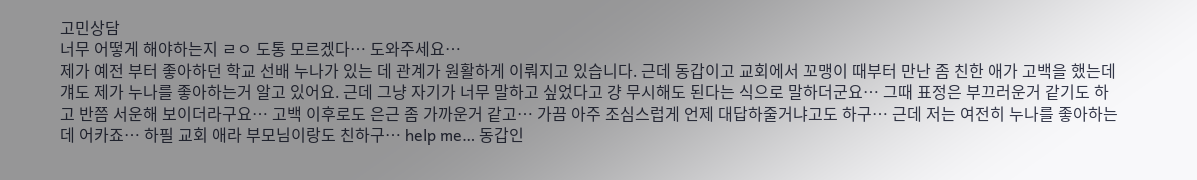고민상담
너무 어떻게 해야하는지 ㄹㅇ 도통 모르겠다… 도와주세요…
제가 예전 부터 좋아하던 학교 선배 누나가 있는 데 관계가 원활하게 이뤄지고 있습니다. 근데 동갑이고 교회에서 꼬맹이 때부터 만난 좀 친한 애가 고백을 했는데 걔도 제가 누나를 좋아하는거 알고 있어요. 근데 그냥 자기가 너무 말하고 싶었다고 걍 무시해도 된다는 식으로 말하더군요… 그때 표정은 부끄러운거 같기도 하고 반쯤 서운해 보이더라구요… 고백 이후로도 은근 좀 가까운거 같고… 가끔 아주 조심스럽게 언제 대답하줄거냐고도 하구… 근데 저는 여전히 누나를 좋아하는데 어카죠… 하필 교회 애라 부모님이랑도 친하구… help me… 동갑인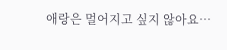애랑은 멀어지고 싶지 않아요…